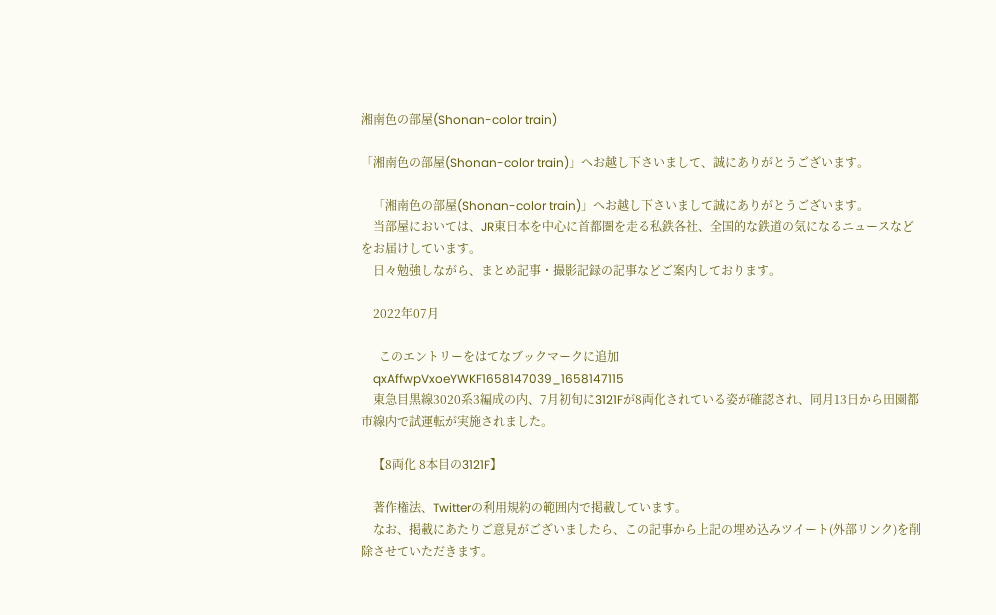湘南色の部屋(Shonan-color train)

「湘南色の部屋(Shonan-color train)」へお越し下さいまして、誠にありがとうございます。

    「湘南色の部屋(Shonan-color train)」へお越し下さいまして誠にありがとうございます。
    当部屋においては、JR東日本を中心に首都圏を走る私鉄各社、全国的な鉄道の気になるニュースなどをお届けしています。
    日々勉強しながら、まとめ記事・撮影記録の記事などご案内しております。

    2022年07月

      このエントリーをはてなブックマークに追加
    qxAffwpVxoeYWKF1658147039_1658147115
    東急目黒線3020系3編成の内、7月初旬に3121Fが8両化されている姿が確認され、同月13日から田園都市線内で試運転が実施されました。

    【8両化 8本目の3121F】

    著作権法、Twitterの利用規約の範囲内で掲載しています。
    なお、掲載にあたりご意見がございましたら、この記事から上記の埋め込みツイート(外部リンク)を削除させていただきます。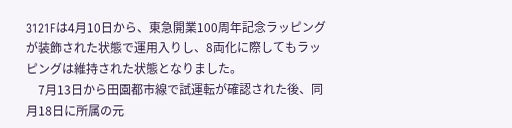3121Fは4月10日から、東急開業100周年記念ラッピングが装飾された状態で運用入りし、8両化に際してもラッピングは維持された状態となりました。
    7月13日から田園都市線で試運転が確認された後、同月18日に所属の元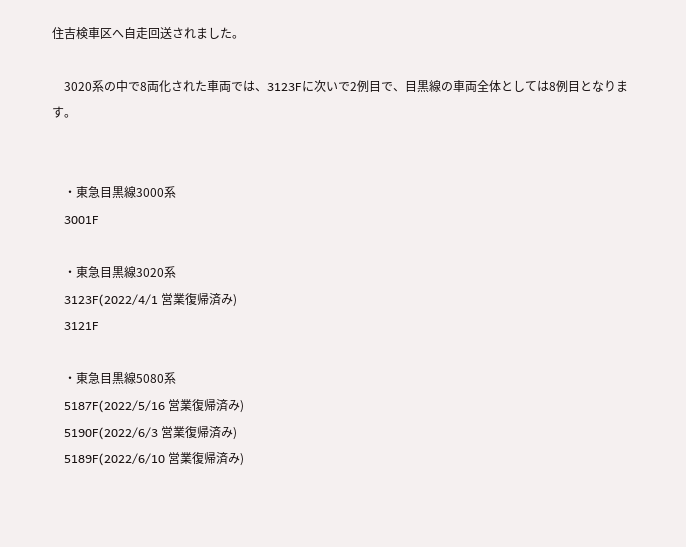住吉検車区へ自走回送されました。

    3020系の中で8両化された車両では、3123Fに次いで2例目で、目黒線の車両全体としては8例目となります。


    ・東急目黒線3000系
    3001F

    ・東急目黒線3020系
    3123F(2022/4/1 営業復帰済み)
    3121F

    ・東急目黒線5080系
    5187F(2022/5/16 営業復帰済み)
    5190F(2022/6/3 営業復帰済み)
    5189F(2022/6/10 営業復帰済み)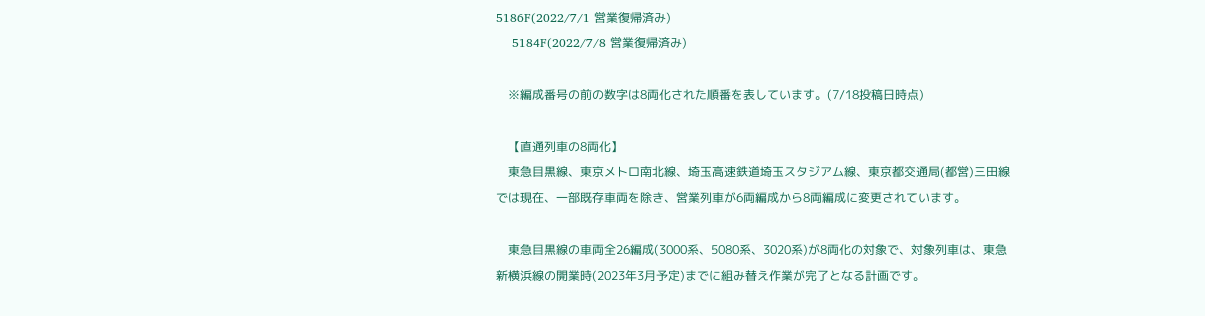5186F(2022/7/1 営業復帰済み)
    5184F(2022/7/8 営業復帰済み)

    ※編成番号の前の数字は8両化された順番を表しています。(7/18投稿日時点)

    【直通列車の8両化】
    東急目黒線、東京メトロ南北線、埼玉高速鉄道埼玉スタジアム線、東京都交通局(都営)三田線では現在、一部既存車両を除き、営業列車が6両編成から8両編成に変更されています。

    東急目黒線の車両全26編成(3000系、5080系、3020系)が8両化の対象で、対象列車は、東急新横浜線の開業時(2023年3月予定)までに組み替え作業が完了となる計画です。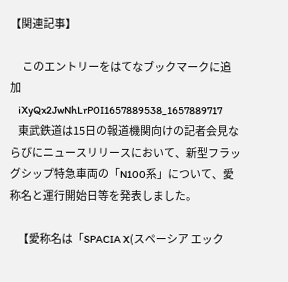【関連記事】

      このエントリーをはてなブックマークに追加
    iXyQx2JwNhLrP0I1657889538_1657889717
    東武鉄道は15日の報道機関向けの記者会見ならびにニュースリリースにおいて、新型フラッグシップ特急車両の「N100系」について、愛称名と運行開始日等を発表しました。

    【愛称名は「SPACIA X(スペーシア エック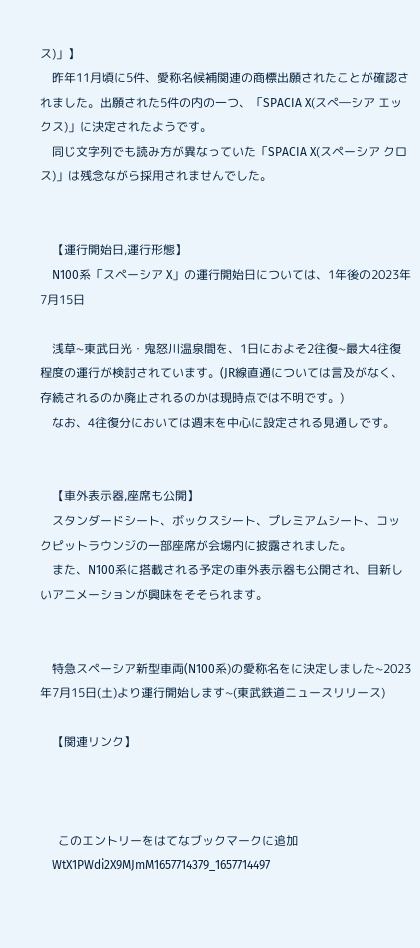ス)」】
    昨年11月頃に5件、愛称名候補関連の商標出願されたことが確認されました。出願された5件の内の一つ、「SPACIA X(スぺ―シア エックス)」に決定されたようです。
    同じ文字列でも読み方が異なっていた「SPACIA X(スペーシア クロス)」は残念ながら採用されませんでした。


    【運行開始日,運行形態】
    N100系「スペーシア X」の運行開始日については、1年後の2023年7月15日

    浅草~東武日光・鬼怒川温泉間を、1日におよそ2往復~最大4往復程度の運行が検討されています。(JR線直通については言及がなく、存続されるのか廃止されるのかは現時点では不明です。)
    なお、4往復分においては週末を中心に設定される見通しです。


    【車外表示器,座席も公開】
    スタンダードシート、ボックスシート、プレミアムシート、コックピットラウンジの一部座席が会場内に披露されました。
    また、N100系に搭載される予定の車外表示器も公開され、目新しいアニメーションが興味をそそられます。


    特急スペーシア新型車両(N100系)の愛称名をに決定しました~2023年7月15日(土)より運行開始します~(東武鉄道ニュースリリース)

    【関連リンク】



      このエントリーをはてなブックマークに追加
    WtX1PWdi2X9MJmM1657714379_1657714497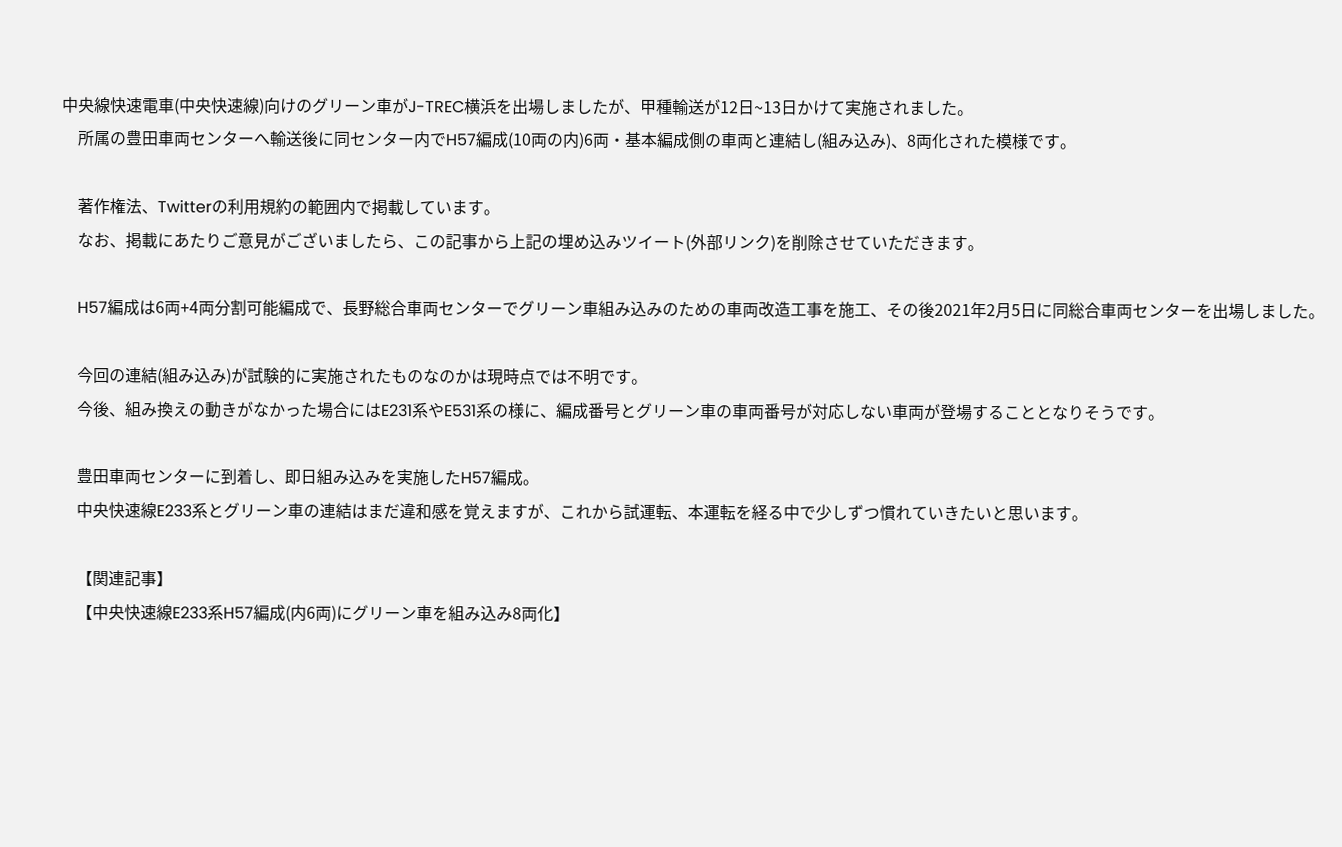中央線快速電車(中央快速線)向けのグリーン車がJ-TREC横浜を出場しましたが、甲種輸送が12日~13日かけて実施されました。
    所属の豊田車両センターへ輸送後に同センター内でH57編成(10両の内)6両・基本編成側の車両と連結し(組み込み)、8両化された模様です。

    著作権法、Twitterの利用規約の範囲内で掲載しています。
    なお、掲載にあたりご意見がございましたら、この記事から上記の埋め込みツイート(外部リンク)を削除させていただきます。

    H57編成は6両+4両分割可能編成で、長野総合車両センターでグリーン車組み込みのための車両改造工事を施工、その後2021年2月5日に同総合車両センターを出場しました。

    今回の連結(組み込み)が試験的に実施されたものなのかは現時点では不明です。
    今後、組み換えの動きがなかった場合にはE231系やE531系の様に、編成番号とグリーン車の車両番号が対応しない車両が登場することとなりそうです。

    豊田車両センターに到着し、即日組み込みを実施したH57編成。
    中央快速線E233系とグリーン車の連結はまだ違和感を覚えますが、これから試運転、本運転を経る中で少しずつ慣れていきたいと思います。

    【関連記事】
    【中央快速線E233系H57編成(内6両)にグリーン車を組み込み8両化】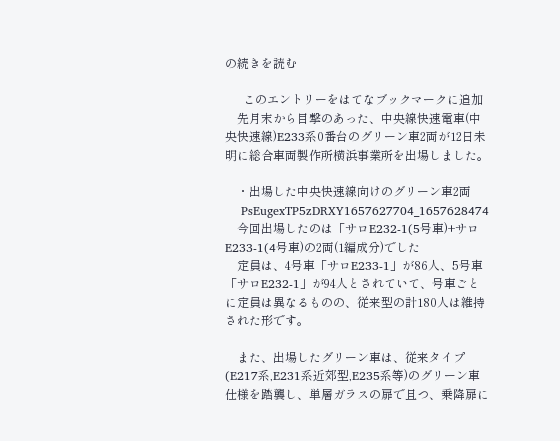の続きを読む

      このエントリーをはてなブックマークに追加
    先月末から目撃のあった、中央線快速電車(中央快速線)E233系0番台のグリーン車2両が12日未明に総合車両製作所横浜事業所を出場しました。

    ・出場した中央快速線向けのグリーン車2両
    PsEugexTP5zDRXY1657627704_1657628474
    今回出場したのは「サロE232-1(5号車)+サロE233-1(4号車)の2両(1編成分)でした
    定員は、4号車「サロE233-1」が86人、5号車「サロE232-1」が94人とされていて、号車ごとに定員は異なるものの、従来型の計180人は維持された形です。

    また、出場したグリーン車は、従来タイプ(E217系,E231系近郊型,E235系等)のグリーン車仕様を踏襲し、単層ガラスの扉で且つ、乗降扉に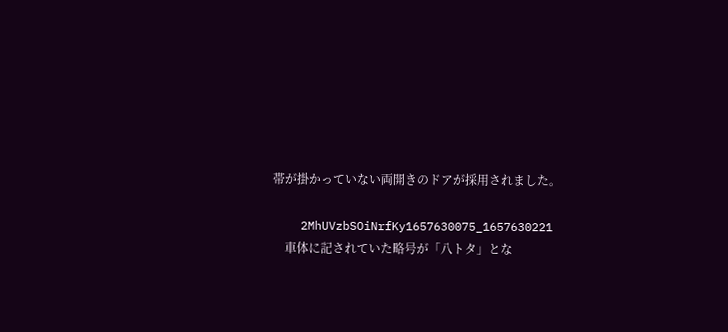帯が掛かっていない両開きのドアが採用されました。

    2MhUVzbSOiNrfKy1657630075_1657630221
    車体に記されていた略号が「八トタ」とな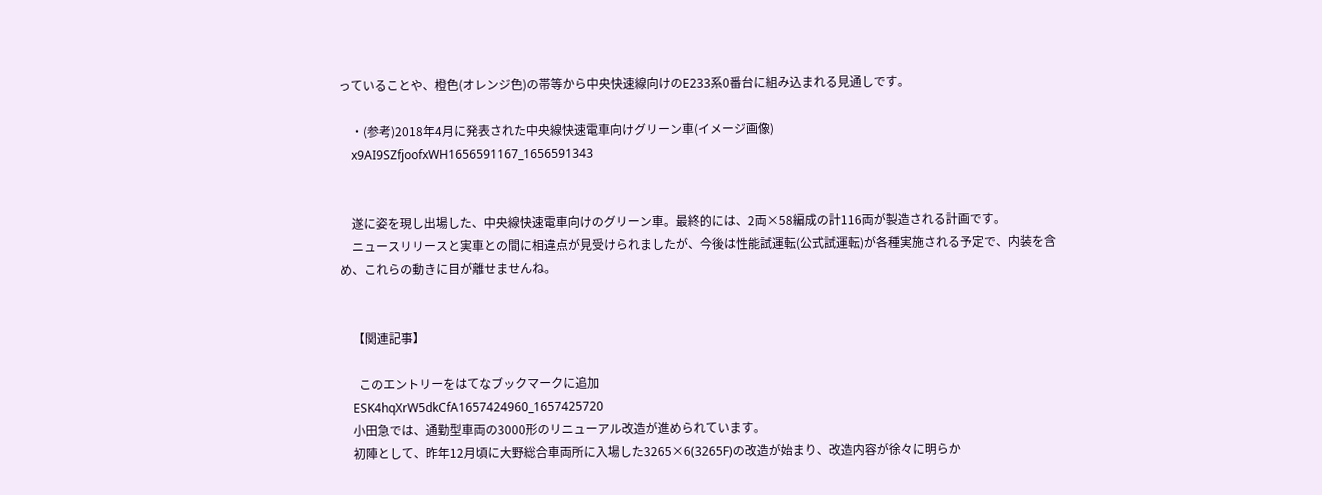っていることや、橙色(オレンジ色)の帯等から中央快速線向けのE233系0番台に組み込まれる見通しです。

    ・(参考)2018年4月に発表された中央線快速電車向けグリーン車(イメージ画像)
    x9AI9SZfjoofxWH1656591167_1656591343


    遂に姿を現し出場した、中央線快速電車向けのグリーン車。最終的には、2両×58編成の計116両が製造される計画です。
    ニュースリリースと実車との間に相違点が見受けられましたが、今後は性能試運転(公式試運転)が各種実施される予定で、内装を含め、これらの動きに目が離せませんね。


    【関連記事】

      このエントリーをはてなブックマークに追加
    ESK4hqXrW5dkCfA1657424960_1657425720
    小田急では、通勤型車両の3000形のリニューアル改造が進められています。
    初陣として、昨年12月頃に大野総合車両所に入場した3265×6(3265F)の改造が始まり、改造内容が徐々に明らか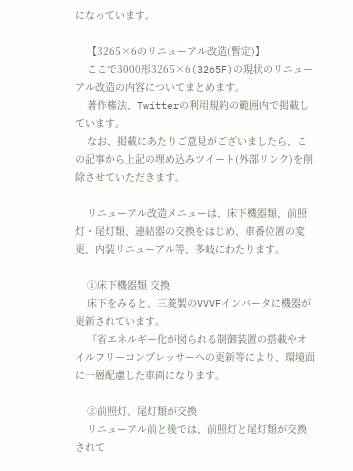になっています。

    【3265×6のリニューアル改造(暫定)】
    ここで3000形3265×6(3265F)の現状のリニューアル改造の内容についてまとめます。
    著作権法、Twitterの利用規約の範囲内で掲載しています。
    なお、掲載にあたりご意見がございましたら、この記事から上記の埋め込みツイート(外部リンク)を削除させていただきます。

    リニューアル改造メニューは、床下機器類、前照灯・尾灯類、連結器の交換をはじめ、車番位置の変更、内装リニューアル等、多岐にわたります。

    ①床下機器類 交換
    床下をみると、三菱製のVVVFインバータに機器が更新されています。
    『省エネルギー化が図られる制御装置の搭載やオイルフリーコンプレッサーへの更新等により、環境面に一層配慮した車両になります。

    ②前照灯、尾灯類が交換
    リニューアル前と後では、前照灯と尾灯類が交換されて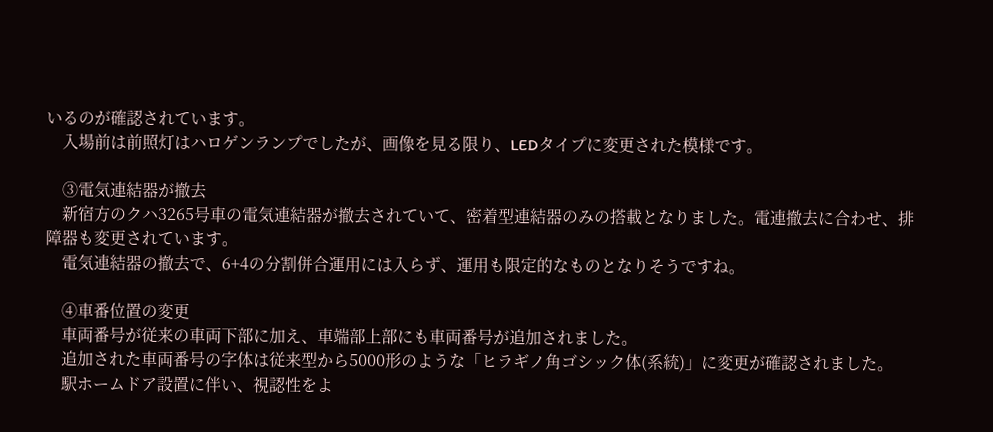いるのが確認されています。
    入場前は前照灯はハロゲンランプでしたが、画像を見る限り、LEDタイプに変更された模様です。

    ③電気連結器が撤去
    新宿方のクハ3265号車の電気連結器が撤去されていて、密着型連結器のみの搭載となりました。電連撤去に合わせ、排障器も変更されています。
    電気連結器の撤去で、6+4の分割併合運用には入らず、運用も限定的なものとなりそうですね。

    ④車番位置の変更
    車両番号が従来の車両下部に加え、車端部上部にも車両番号が追加されました。
    追加された車両番号の字体は従来型から5000形のような「ヒラギノ角ゴシック体(系統)」に変更が確認されました。
    駅ホームドア設置に伴い、視認性をよ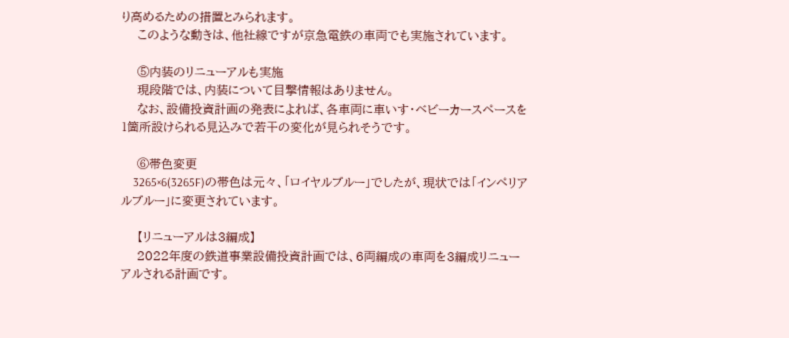り高めるための措置とみられます。
    このような動きは、他社線ですが京急電鉄の車両でも実施されています。

    ⑤内装のリニューアルも実施
    現段階では、内装について目撃情報はありません。
    なお、設備投資計画の発表によれば、各車両に車いす・ベビーカースペースを1箇所設けられる見込みで若干の変化が見られそうです。

    ⑥帯色変更
    3265×6(3265F)の帯色は元々、「ロイヤルブルー」でしたが、現状では「インペリアルブルー」に変更されています。

    【リニューアルは3編成】
    2022年度の鉄道事業設備投資計画では、6両編成の車両を3編成リニューアルされる計画です。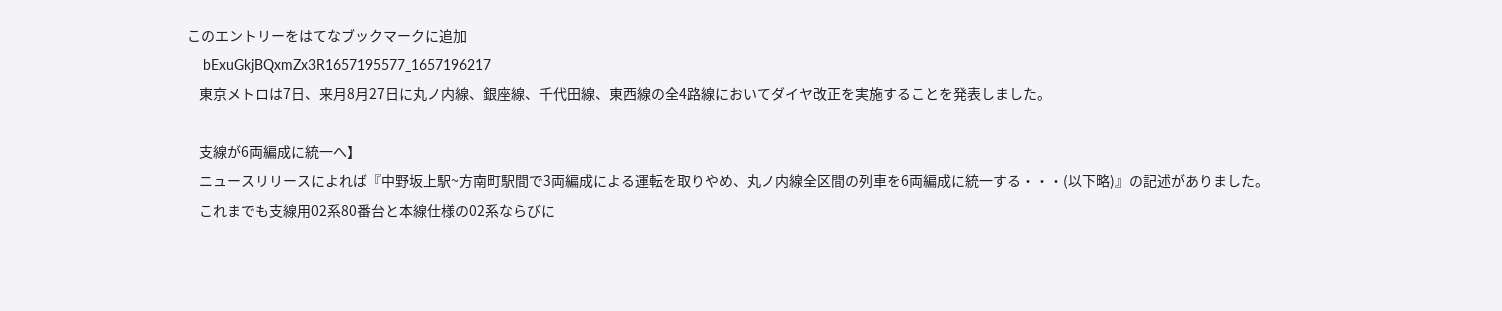このエントリーをはてなブックマークに追加
    bExuGkjBQxmZx3R1657195577_1657196217
    東京メトロは7日、来月8月27日に丸ノ内線、銀座線、千代田線、東西線の全4路線においてダイヤ改正を実施することを発表しました。

    支線が6両編成に統一へ】
    ニュースリリースによれば『中野坂上駅~方南町駅間で3両編成による運転を取りやめ、丸ノ内線全区間の列車を6両編成に統一する・・・(以下略)』の記述がありました。
    これまでも支線用02系80番台と本線仕様の02系ならびに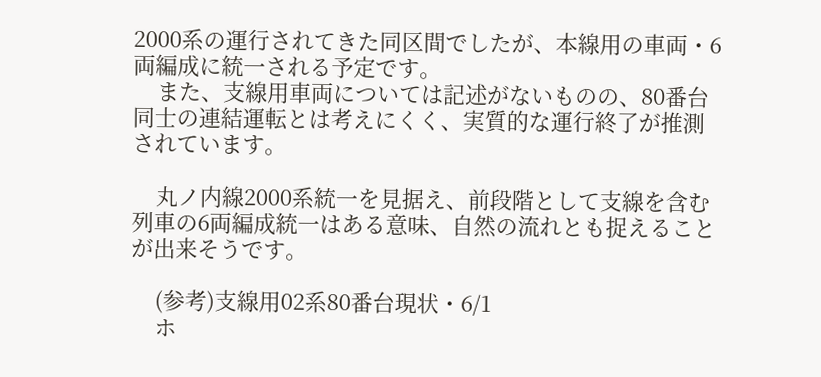2000系の運行されてきた同区間でしたが、本線用の車両・6両編成に統一される予定です。
    また、支線用車両については記述がないものの、80番台同士の連結運転とは考えにくく、実質的な運行終了が推測されています。

    丸ノ内線2000系統一を見据え、前段階として支線を含む列車の6両編成統一はある意味、自然の流れとも捉えることが出来そうです。

    (参考)支線用02系80番台現状・6/1
    ホ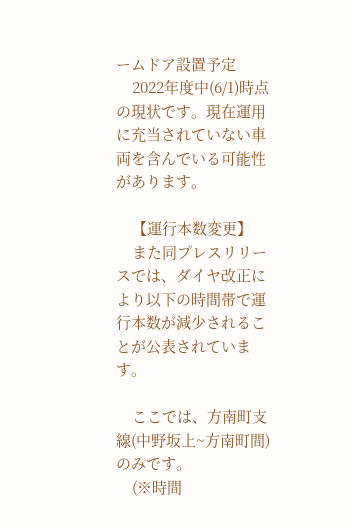ームドア設置予定
    2022年度中(6/1)時点の現状です。現在運用に充当されていない車両を含んでいる可能性があります。

    【運行本数変更】
    また同プレスリリースでは、ダイヤ改正により以下の時間帯で運行本数が減少されることが公表されています。

    ここでは、方南町支線(中野坂上~方南町間)のみです。
    (※時間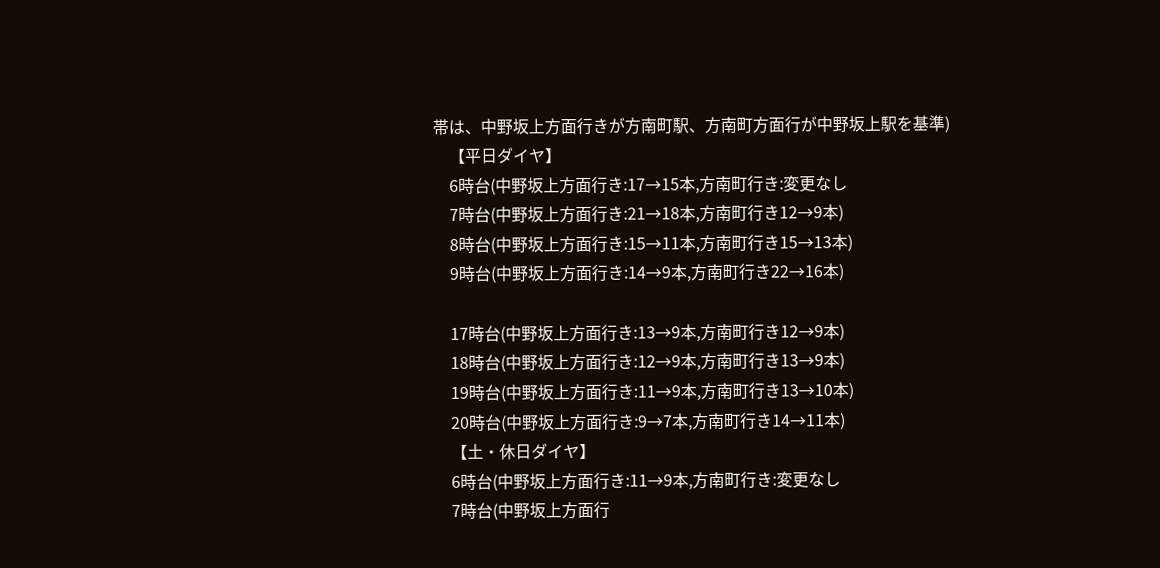帯は、中野坂上方面行きが方南町駅、方南町方面行が中野坂上駅を基準)
    【平日ダイヤ】
    6時台(中野坂上方面行き:17→15本,方南町行き:変更なし
    7時台(中野坂上方面行き:21→18本,方南町行き12→9本)
    8時台(中野坂上方面行き:15→11本,方南町行き15→13本)
    9時台(中野坂上方面行き:14→9本,方南町行き22→16本)

    17時台(中野坂上方面行き:13→9本,方南町行き12→9本)
    18時台(中野坂上方面行き:12→9本,方南町行き13→9本)
    19時台(中野坂上方面行き:11→9本,方南町行き13→10本)
    20時台(中野坂上方面行き:9→7本,方南町行き14→11本)
    【土・休日ダイヤ】
    6時台(中野坂上方面行き:11→9本,方南町行き:変更なし
    7時台(中野坂上方面行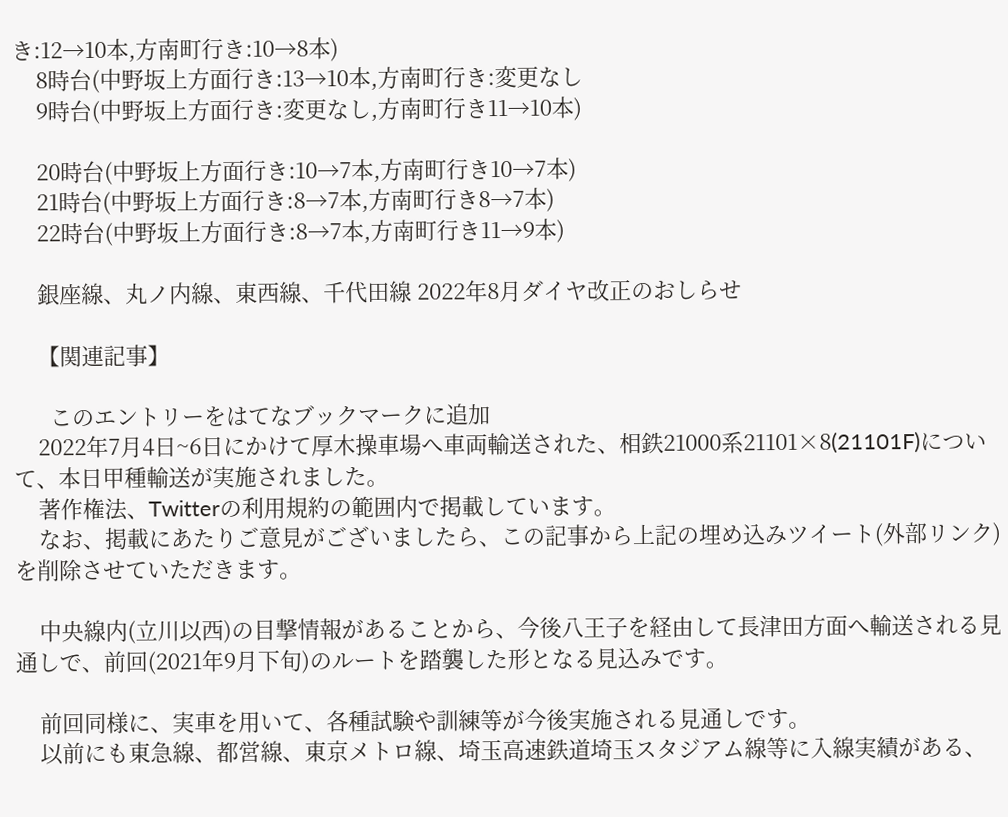き:12→10本,方南町行き:10→8本)
    8時台(中野坂上方面行き:13→10本,方南町行き:変更なし
    9時台(中野坂上方面行き:変更なし,方南町行き11→10本)

    20時台(中野坂上方面行き:10→7本,方南町行き10→7本)
    21時台(中野坂上方面行き:8→7本,方南町行き8→7本)
    22時台(中野坂上方面行き:8→7本,方南町行き11→9本)

    銀座線、丸ノ内線、東西線、千代田線 2022年8月ダイヤ改正のおしらせ

    【関連記事】

      このエントリーをはてなブックマークに追加
    2022年7月4日~6日にかけて厚木操車場へ車両輸送された、相鉄21000系21101×8(21101F)について、本日甲種輸送が実施されました。
    著作権法、Twitterの利用規約の範囲内で掲載しています。
    なお、掲載にあたりご意見がございましたら、この記事から上記の埋め込みツイート(外部リンク)を削除させていただきます。

    中央線内(立川以西)の目撃情報があることから、今後八王子を経由して長津田方面へ輸送される見通しで、前回(2021年9月下旬)のルートを踏襲した形となる見込みです。

    前回同様に、実車を用いて、各種試験や訓練等が今後実施される見通しです。
    以前にも東急線、都営線、東京メトロ線、埼玉高速鉄道埼玉スタジアム線等に入線実績がある、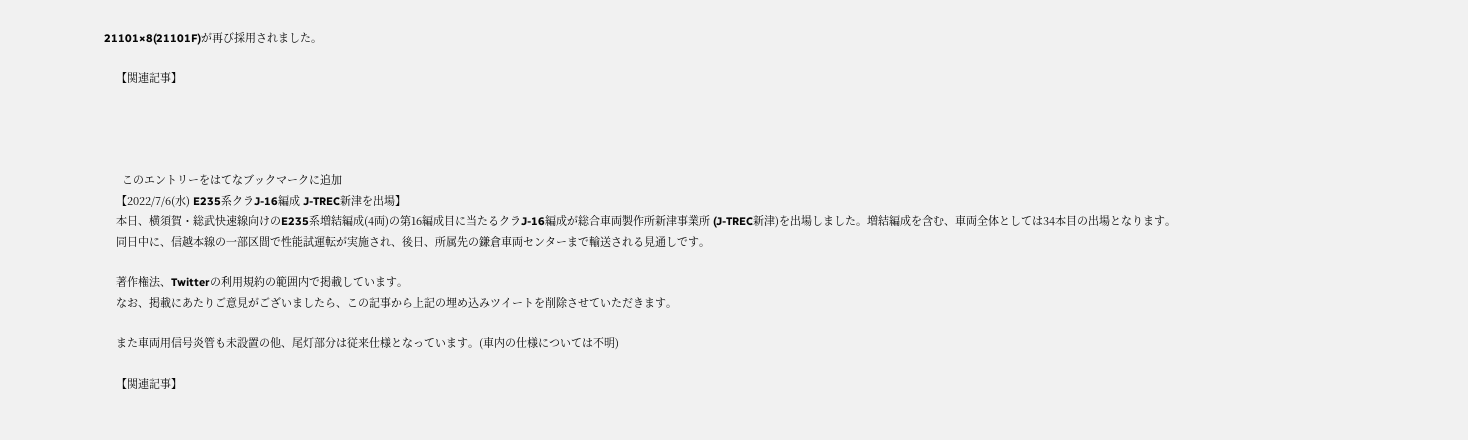21101×8(21101F)が再び採用されました。

    【関連記事】




      このエントリーをはてなブックマークに追加
    【2022/7/6(水) E235系クラJ-16編成 J-TREC新津を出場】
    本日、横須賀・総武快速線向けのE235系増結編成(4両)の第16編成目に当たるクラJ-16編成が総合車両製作所新津事業所 (J-TREC新津)を出場しました。増結編成を含む、車両全体としては34本目の出場となります。
    同日中に、信越本線の一部区間で性能試運転が実施され、後日、所属先の鎌倉車両センターまで輸送される見通しです。

    著作権法、Twitterの利用規約の範囲内で掲載しています。
    なお、掲載にあたりご意見がございましたら、この記事から上記の埋め込みツイートを削除させていただきます。

    また車両用信号炎管も未設置の他、尾灯部分は従来仕様となっています。(車内の仕様については不明)

    【関連記事】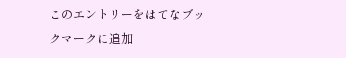このエントリーをはてなブックマークに追加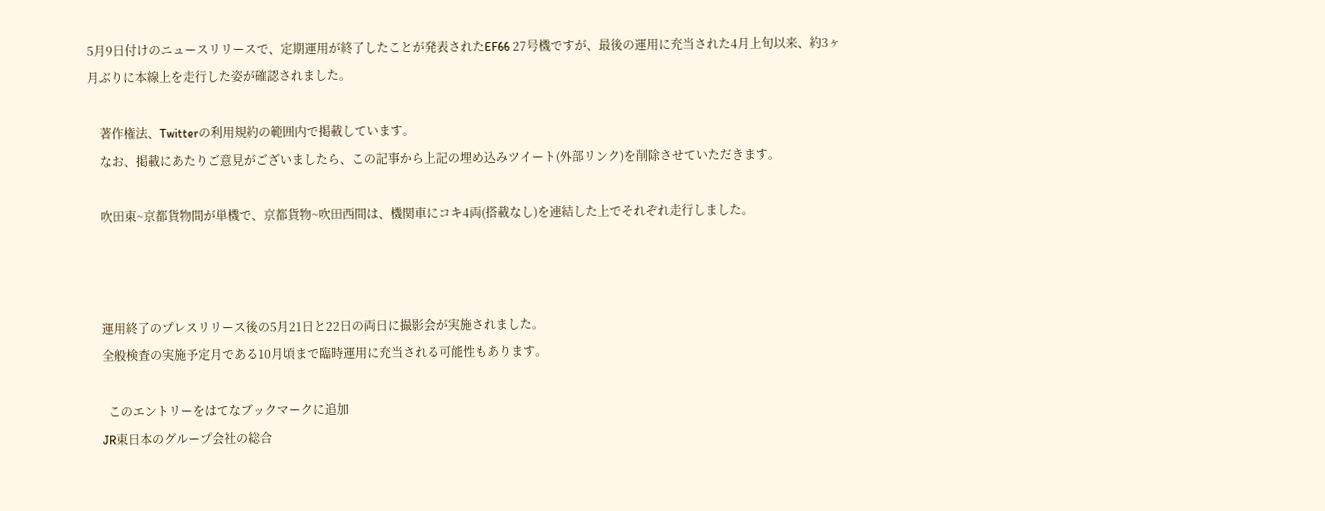5月9日付けのニュースリリースで、定期運用が終了したことが発表されたEF66 27号機ですが、最後の運用に充当された4月上旬以来、約3ヶ月ぶりに本線上を走行した姿が確認されました。

    著作権法、Twitterの利用規約の範囲内で掲載しています。
    なお、掲載にあたりご意見がございましたら、この記事から上記の埋め込みツイート(外部リンク)を削除させていただきます。

    吹田東~京都貨物間が単機で、京都貨物~吹田西間は、機関車にコキ4両(搭載なし)を連結した上でそれぞれ走行しました。



    運用終了のプレスリリース後の5月21日と22日の両日に撮影会が実施されました。
    全般検査の実施予定月である10月頃まで臨時運用に充当される可能性もあります。

      このエントリーをはてなブックマークに追加
    JR東日本のグループ会社の総合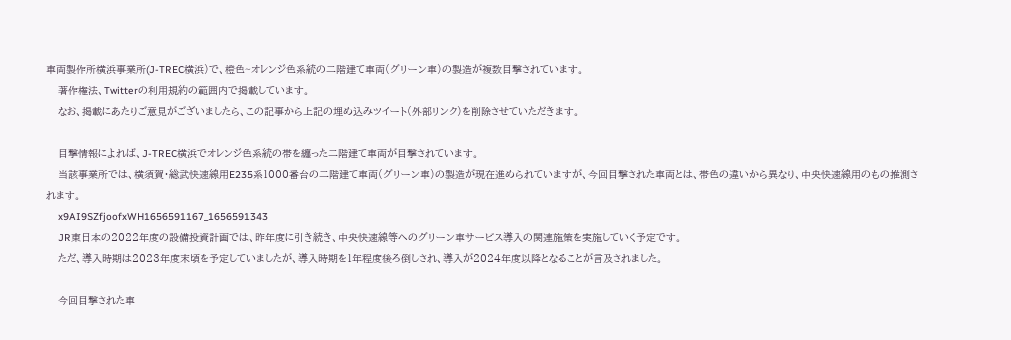車両製作所横浜事業所(J-TREC横浜)で、橙色~オレンジ色系統の二階建て車両(グリーン車)の製造が複数目撃されています。
    著作権法、Twitterの利用規約の範囲内で掲載しています。
    なお、掲載にあたりご意見がございましたら、この記事から上記の埋め込みツイート(外部リンク)を削除させていただきます。

    目撃情報によれば、J-TREC横浜でオレンジ色系統の帯を纏った二階建て車両が目撃されています。
    当該事業所では、横須賀・総武快速線用E235系1000番台の二階建て車両(グリーン車)の製造が現在進められていますが、今回目撃された車両とは、帯色の違いから異なり、中央快速線用のもの推測されます。
    x9AI9SZfjoofxWH1656591167_1656591343
    JR東日本の2022年度の設備投資計画では、昨年度に引き続き、中央快速線等へのグリーン車サービス導入の関連施策を実施していく予定です。
    ただ、導入時期は2023年度末頃を予定していましたが、導入時期を1年程度後ろ倒しされ、導入が2024年度以降となることが言及されました。

    今回目撃された車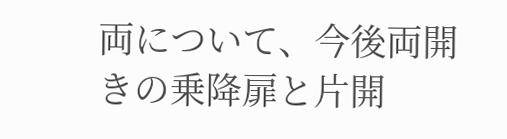両について、今後両開きの乗降扉と片開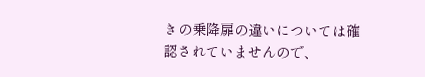きの乗降扉の違いについては確認されていませんので、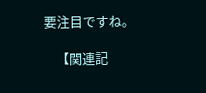要注目ですね。

    【関連記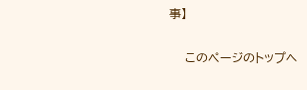事】

    このページのトップヘ